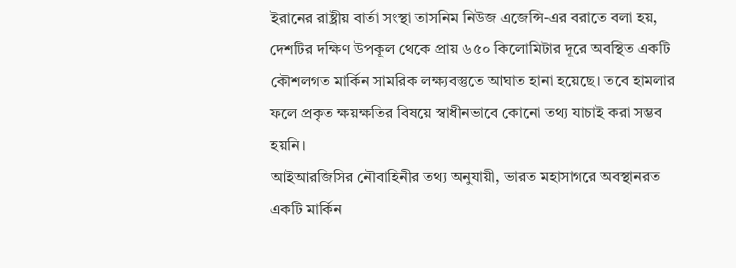ইরানের রাষ্ট্রীয় বার্তা সংস্থা তাসনিম নিউজ এজেন্সি-এর বরাতে বলা হয়, দেশটির দক্ষিণ উপকূল থেকে প্রায় ৬৫০ কিলোমিটার দূরে অবস্থিত একটি কৌশলগত মার্কিন সামরিক লক্ষ্যবস্তুতে আঘাত হানা হয়েছে। তবে হামলার ফলে প্রকৃত ক্ষয়ক্ষতির বিষয়ে স্বাধীনভাবে কোনো তথ্য যাচাই করা সম্ভব হয়নি।
আইআরজিসির নৌবাহিনীর তথ্য অনুযায়ী, ভারত মহাসাগরে অবস্থানরত একটি মার্কিন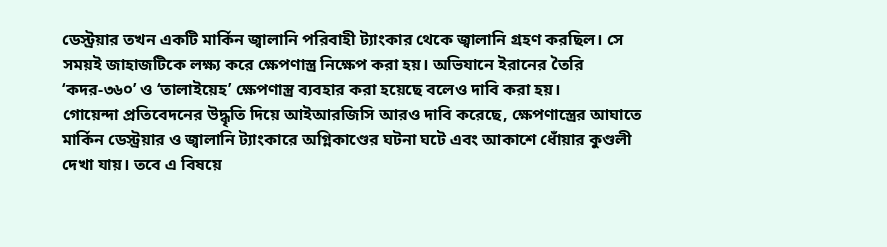ডেস্ট্রয়ার তখন একটি মার্কিন জ্বালানি পরিবাহী ট্যাংকার থেকে জ্বালানি গ্রহণ করছিল। সে সময়ই জাহাজটিকে লক্ষ্য করে ক্ষেপণাস্ত্র নিক্ষেপ করা হয়। অভিযানে ইরানের তৈরি ‘কদর-৩৬০’ ও ‘তালাইয়েহ’ ক্ষেপণাস্ত্র ব্যবহার করা হয়েছে বলেও দাবি করা হয়।
গোয়েন্দা প্রতিবেদনের উদ্ধৃতি দিয়ে আইআরজিসি আরও দাবি করেছে, ক্ষেপণাস্ত্রের আঘাতে মার্কিন ডেস্ট্রয়ার ও জ্বালানি ট্যাংকারে অগ্নিকাণ্ডের ঘটনা ঘটে এবং আকাশে ধোঁয়ার কুণ্ডলী দেখা যায়। তবে এ বিষয়ে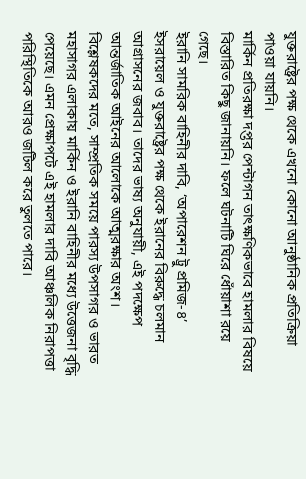যুক্তরাষ্ট্রের পক্ষ থেকে এখনো কোনো আনুষ্ঠানিক প্রতিক্রিয়া পাওয়া যায়নি।
মার্কিন প্রতিরক্ষা দপ্তর পেন্টাগন তাৎক্ষণিকভাবে হামলার বিষয়ে বিস্তারিত কিছু জানায়নি। ফলে ঘটনাটি ঘিরে ধোঁয়াশা রয়ে গেছে।
ইরানি সামরিক বাহিনীর দাবি, ‘অপারেশন ট্রু প্রমিজ-৪’ ইসরায়েল ও যুক্তরাষ্ট্রের পক্ষ থেকে ইরানের বিরুদ্ধে চলমান আগ্রাসনের জবাব। তাদের ভাষ্য অনুযায়ী, এই পদক্ষেপ আন্তর্জাতিক আইনের আলোকে আত্মরক্ষার অংশ।
বিশ্লেষকদের মতে, সাম্প্রতিক সময়ে পারস্য উপসাগর ও ভারত মহাসাগর এলাকায় মার্কিন ও ইরানি বাহিনীর মধ্যে উত্তেজনা বৃদ্ধি পেয়েছে। এমন প্রেক্ষাপটে এই হামলার দাবি আঞ্চলিক নিরাপত্তা পরিস্থিতিকে আরও জটিল করে তুলতে পারে।